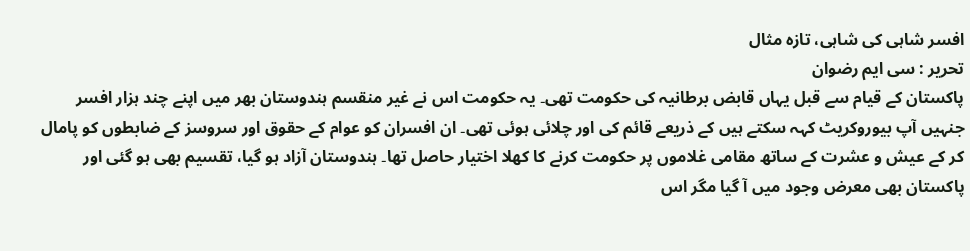افسر شاہی کی شاہی، تازہ مثال
تحریر : سی ایم رضوان
پاکستان کے قیام سے قبل یہاں قابض برطانیہ کی حکومت تھی۔ یہ حکومت اس نے غیر منقسم ہندوستان بھر میں اپنے چند ہزار افسر جنہیں آپ بیوروکریٹ کہہ سکتے ہیں کے ذریعے قائم کی اور چلائی ہوئی تھی۔ ان افسران کو عوام کے حقوق اور سروسز کے ضابطوں کو پامال کر کے عیش و عشرت کے ساتھ مقامی غلاموں پر حکومت کرنے کا کھلا اختیار حاصل تھا۔ ہندوستان آزاد ہو گیا، تقسیم بھی ہو گئی اور پاکستان بھی معرض وجود میں آ گیا مگر اس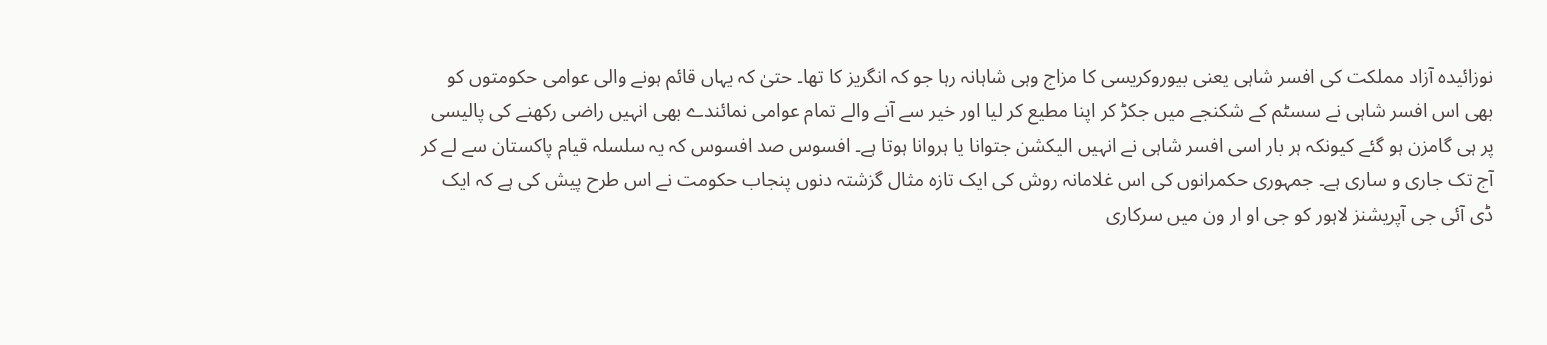نوزائیدہ آزاد مملکت کی افسر شاہی یعنی بیوروکریسی کا مزاج وہی شاہانہ رہا جو کہ انگریز کا تھا۔ حتیٰ کہ یہاں قائم ہونے والی عوامی حکومتوں کو بھی اس افسر شاہی نے سسٹم کے شکنجے میں جکڑ کر اپنا مطیع کر لیا اور خیر سے آنے والے تمام عوامی نمائندے بھی انہیں راضی رکھنے کی پالیسی پر ہی گامزن ہو گئے کیونکہ ہر بار اسی افسر شاہی نے انہیں الیکشن جتوانا یا ہروانا ہوتا ہے۔ افسوس صد افسوس کہ یہ سلسلہ قیام پاکستان سے لے کر آج تک جاری و ساری ہے۔ جمہوری حکمرانوں کی اس غلامانہ روش کی ایک تازہ مثال گزشتہ دنوں پنجاب حکومت نے اس طرح پیش کی ہے کہ ایک ڈی آئی جی آپریشنز لاہور کو جی او ار ون میں سرکاری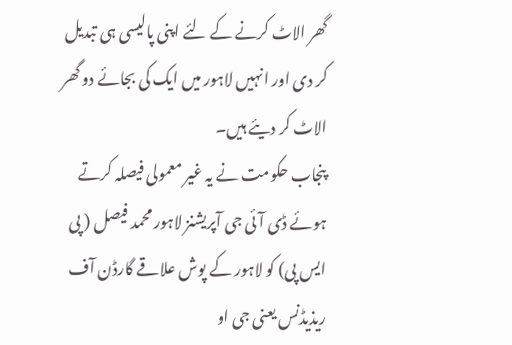گھر الاٹ کرنے کے لئے اپنی پالیسی ہی تبدیل کر دی اور انہیں لاہور میں ایک کی بجائے دو گھر الاٹ کر دیئے ہیں۔
پنجاب حکومت نے یہ غیر معمولی فیصلہ کرتے ہوئے ڈی آئی جی آپریشنز لاہور محمد فیصل ( پی ایس پی) کو لاہور کے پوش علاقے گارڈن آف ریذیڈنس یعنی جی او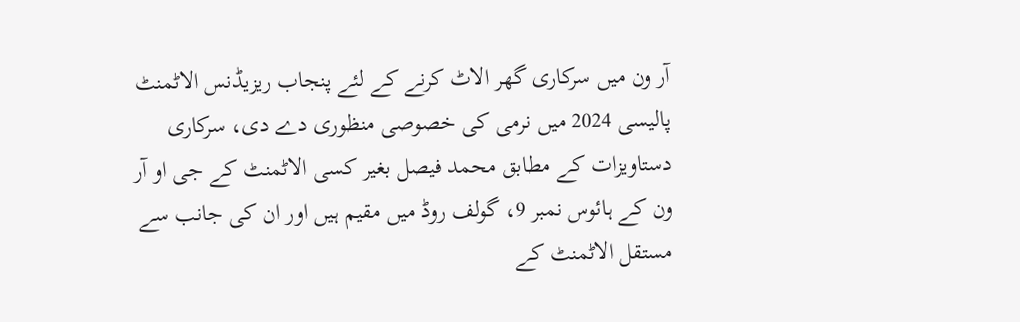آر ون میں سرکاری گھر الاٹ کرنے کے لئے پنجاب ریزیڈنس الاٹمنٹ پالیسی 2024 میں نرمی کی خصوصی منظوری دے دی، سرکاری دستاویزات کے مطابق محمد فیصل بغیر کسی الاٹمنٹ کے جی او آر ون کے ہائوس نمبر 9، گولف روڈ میں مقیم ہیں اور ان کی جانب سے مستقل الاٹمنٹ کے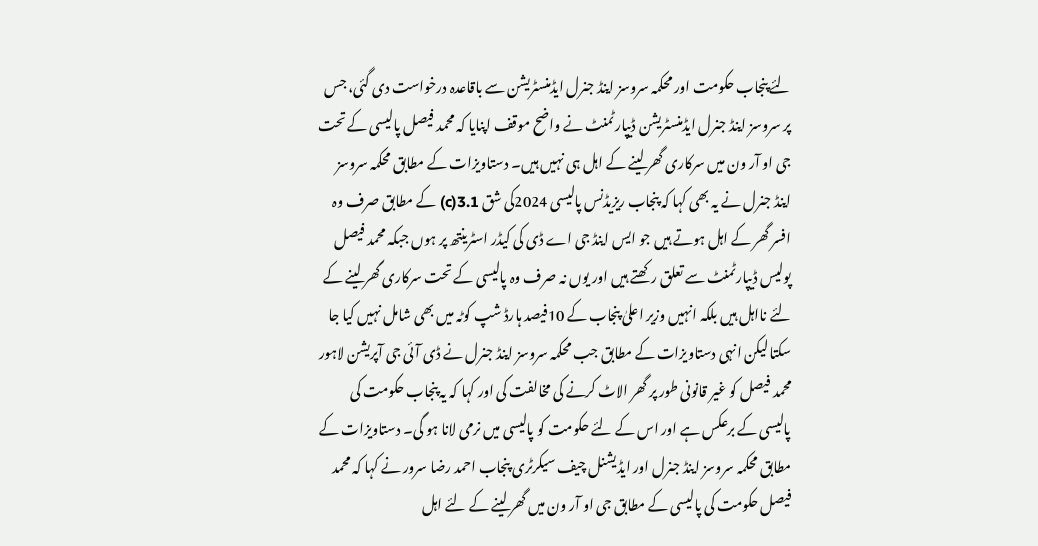لئے پنجاب حکومت اور محکمہ سروسز اینڈ جنرل ایڈمنسٹریشن سے باقاعدہ درخواست دی گئی، جس پر سروسز اینڈ جنرل ایڈمنسٹریشن ڈیپارٹمنٹ نے واضح موقف اپنایا کہ محمد فیصل پالیسی کے تحت جی او آر ون میں سرکاری گھر لینے کے اہل ہی نہیں ہیں۔ دستاویزات کے مطابق محکمہ سروسز اینڈ جنرل نے یہ بھی کہا کہ پنجاب ریزیڈنس پالیسی 2024کی شق 3.1(c) کے مطابق صرف وہ افسر گھر کے اہل ہوتے ہیں جو ایس اینڈ جی اے ڈی کی کیڈر اسٹرینتھ پر ہوں جبکہ محمد فیصل پولیس ڈیپارٹمنٹ سے تعلق رکھتے ہیں اور یوں نہ صرف وہ پالیسی کے تحت سرکاری گھر لینے کے لئے نااہل ہیں بلکہ انہیں وزیر اعلیٰ پنجاب کے 10فیصد ہارڈ شپ کوٹہ میں بھی شامل نہیں کیا جا سکتا لیکن انہی دستاویزات کے مطابق جب محکمہ سروسز اینڈ جنرل نے ڈی آئی جی آپریشن لاہور محمد فیصل کو غیر قانونی طور پر گھر الاٹ کرنے کی مخالفت کی اور کہا کہ یہ پنجاب حکومت کی پالیسی کے برعکس ہے اور اس کے لئے حکومت کو پالیسی میں نرمی لانا ہو گی۔ دستاویزات کے مطابق محکمہ سروسز اینڈ جنرل اور ایڈیشنل چیف سیکرٹری پنجاب احمد رضا سرور نے کہا کہ محمد فیصل حکومت کی پالیسی کے مطابق جی او آر ون میں گھر لینے کے لئے اہل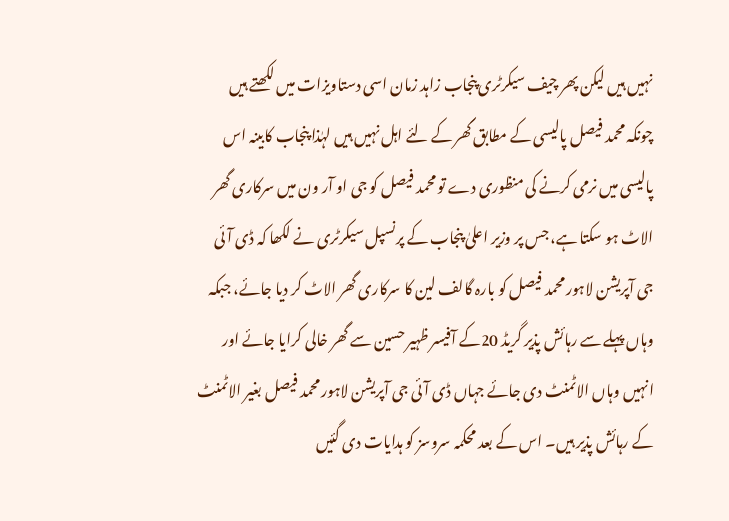نہیں ہیں لیکن پھر چیف سیکرٹری پنجاب زاہد زمان اسی دستاویزات میں لکھتے ہیں چونکہ محمد فیصل پالیسی کے مطابق گھر کے لئے اہل نہیں ہیں لہٰذا پنجاب کابینہ اس پالیسی میں نرمی کرنے کی منظوری دے تو محمد فیصل کو جی او آر ون میں سرکاری گھر الاٹ ہو سکتا ہے، جس پر وزیر اعلیٰ پنجاب کے پرنسپل سیکرٹری نے لکھا کہ ڈی آئی جی آپریشن لاہور محمد فیصل کو بارہ گالف لین کا سرکاری گھر الاٹ کر دیا جائے، جبکہ وہاں پہلے سے رہائش پذیر گریڈ 20کے آفیسر ظہیر حسین سے گھر خالی کرایا جائے اور انہیں وہاں الاٹمنٹ دی جائے جہاں ڈی آئی جی آپریشن لاہور محمد فیصل بغیر الاٹمنٹ کے رہائش پذیر ہیں۔ اس کے بعد محکمہ سروسز کو ہدایات دی گئیں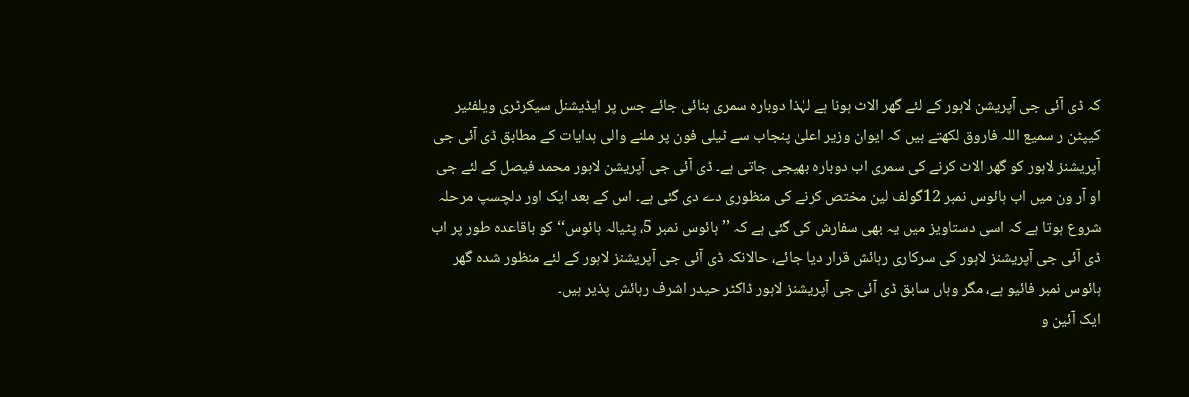کہ ڈی آئی جی آپریشن لاہور کے لئے گھر الاٹ ہونا ہے لہٰذا دوبارہ سمری بنائی جائے جس پر ایڈیشنل سیکرٹری ویلفئیر کیپٹن ر سمیع اللہ فاروق لکھتے ہیں کہ ایوان وزیر اعلیٰ پنجاب سے ٹیلی فون پر ملنے والی ہدایات کے مطابق ڈی آئی جی آپریشنز لاہور کو گھر الاٹ کرنے کی سمری اب دوبارہ بھیجی جاتی ہے۔ ڈی آئی جی آپریشن لاہور محمد فیصل کے لئے جی او آر ون میں اب ہائوس نمبر 12گولف لین مختص کرنے کی منظوری دے دی گئی ہے۔ اس کے بعد ایک اور دلچسپ مرحلہ شروع ہوتا ہے کہ اسی دستاویز میں یہ بھی سفارش کی گئی ہے کہ ’’ ہائوس نمبر 5، پٹیالہ ہائوس‘‘ کو باقاعدہ طور پر اب ڈی آئی جی آپریشنز لاہور کی سرکاری رہائش قرار دیا جائے، حالانکہ ڈی آئی جی آپریشنز لاہور کے لئے منظور شدہ گھر ہائوس نمبر فائیو ہے، مگر وہاں سابق ڈی آئی جی آپریشنز لاہور ڈاکٹر حیدر اشرف رہائش پذیر ہیں۔
ایک آئین و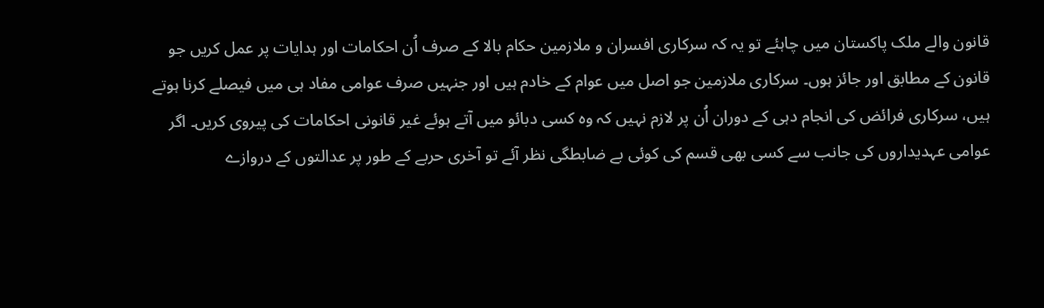قانون والے ملک پاکستان میں چاہئے تو یہ کہ سرکاری افسران و ملازمین حکام بالا کے صرف اُن احکامات اور ہدایات پر عمل کریں جو قانون کے مطابق اور جائز ہوں۔ سرکاری ملازمین جو اصل میں عوام کے خادم ہیں اور جنہیں صرف عوامی مفاد ہی میں فیصلے کرنا ہوتے ہیں، سرکاری فرائض کی انجام دہی کے دوران اُن پر لازم نہیں کہ وہ کسی دبائو میں آتے ہوئے غیر قانونی احکامات کی پیروی کریں۔ اگر عوامی عہدیداروں کی جانب سے کسی بھی قسم کی کوئی بے ضابطگی نظر آئے تو آخری حربے کے طور پر عدالتوں کے دروازے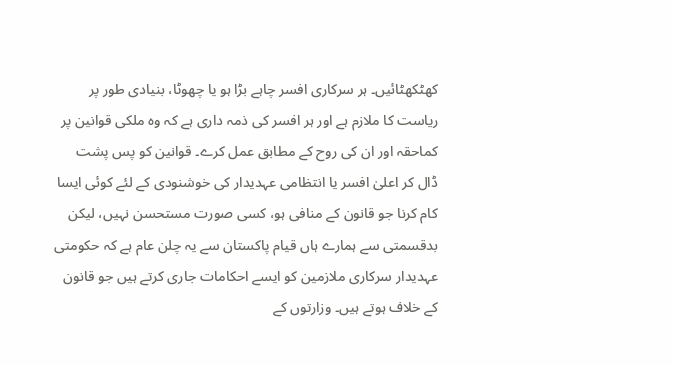کھٹکھٹائیں۔ ہر سرکاری افسر چاہے بڑا ہو یا چھوٹا، بنیادی طور پر ریاست کا ملازم ہے اور ہر افسر کی ذمہ داری ہے کہ وہ ملکی قوانین پر کماحقہ اور ان کی روح کے مطابق عمل کرے۔ قوانین کو پس پشت ڈال کر اعلیٰ افسر یا انتظامی عہدیدار کی خوشنودی کے لئے کوئی ایسا کام کرنا جو قانون کے منافی ہو، کسی صورت مستحسن نہیں، لیکن بدقسمتی سے ہمارے ہاں قیام پاکستان سے یہ چلن عام ہے کہ حکومتی عہدیدار سرکاری ملازمین کو ایسے احکامات جاری کرتے ہیں جو قانون کے خلاف ہوتے ہیں۔ وزارتوں کے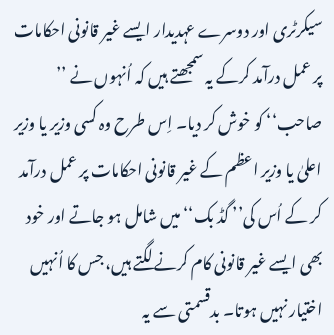سیکرٹری اور دوسرے عہدیدار ایسے غیر قانونی احکامات پر عمل درآمد کرکے یہ سمجھتے ہیں کہ اُنہوں نے ’’ صاحب‘‘ کو خوش کر دیا۔ اِس طرح وہ کسی وزیر یا وزیر اعلیٰ یا وزیر اعظم کے غیر قانونی احکامات پر عمل درآمد کر کے اُس کی’’ گڈ بک‘‘ میں شامل ہو جاتے اور خود بھی ایسے غیر قانونی کام کرنے لگتے ہیں، جس کا اُنہیں اختیار نہیں ہوتا۔ بدقسمتی سے یہ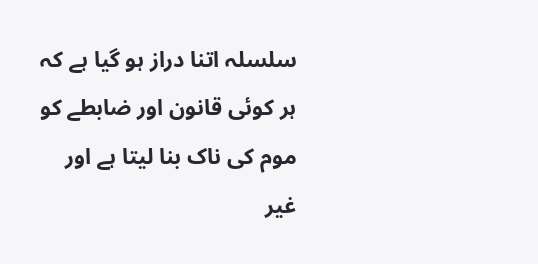سلسلہ اتنا دراز ہو گیا ہے کہ ہر کوئی قانون اور ضابطے کو موم کی ناک بنا لیتا ہے اور غیر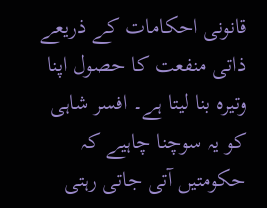قانونی احکامات کے ذریعے ذاتی منفعت کا حصول اپنا وتیرہ بنا لیتا ہے۔ افسر شاہی کو یہ سوچنا چاہیے کہ حکومتیں آتی جاتی رہتی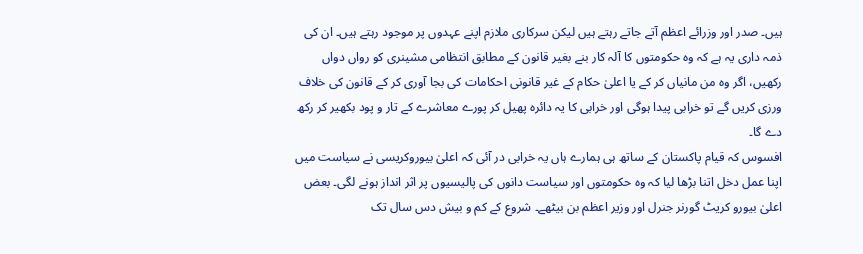ہیں۔ صدر اور وزرائے اعظم آتے جاتے رہتے ہیں لیکن سرکاری ملازم اپنے عہدوں پر موجود رہتے ہیں۔ ان کی ذمہ داری یہ ہے کہ وہ حکومتوں کا آلہ کار بنے بغیر قانون کے مطابق انتظامی مشینری کو رواں دواں رکھیں، اگر وہ من مانیاں کر کے یا اعلیٰ حکام کے غیر قانونی احکامات کی بجا آوری کر کے قانون کی خلاف ورزی کریں گے تو خرابی پیدا ہوگی اور خرابی کا یہ دائرہ پھیل کر پورے معاشرے کے تار و پود بکھیر کر رکھ دے گا۔
افسوس کہ قیام پاکستان کے ساتھ ہی ہمارے ہاں یہ خرابی در آئی کہ اعلیٰ بیوروکریسی نے سیاست میں اپنا عمل دخل اتنا بڑھا لیا کہ وہ حکومتوں اور سیاست دانوں کی پالیسیوں پر اثر انداز ہونے لگی۔ بعض اعلیٰ بیورو کریٹ گورنر جنرل اور وزیر اعظم بن بیٹھے۔ شروع کے کم و بیش دس سال تک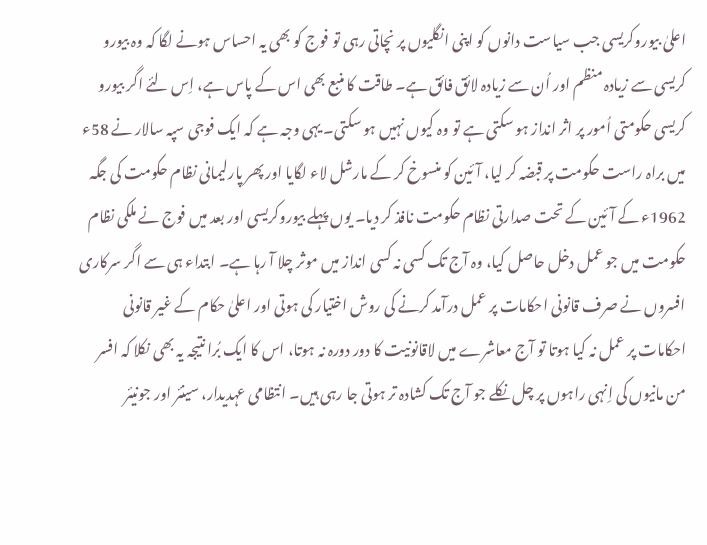اعلیٰ بیوروکریسی جب سیاست دانوں کو اپنی انگلیوں پر نچاتی رہی تو فوج کو بھی یہ احساس ہونے لگا کہ وہ بیورو کریسی سے زیادہ منظم اور اُن سے زیادہ لائق فائق ہے۔ طاقت کا منبع بھی اس کے پاس ہے، اِس لئے اگر بیورو کریسی حکومتی اُمور پر اثر انداز ہو سکتی ہے تو وہ کیوں نہیں ہو سکتی۔ یہی وجہ ہے کہ ایک فوجی سپہ سالار نے 58ء میں براہ راست حکومت پر قبضہ کر لیا، آئین کو منسوخ کر کے مارشل لاء لگایا اور پھر پارلیمانی نظام حکومت کی جگہ 1962ء کے آئین کے تحت صدارتی نظام حکومت نافذ کر دیا۔ یوں پہلے بیوروکریسی اور بعد میں فوج نے ملکی نظام حکومت میں جو عمل دخل حاصل کیا، وہ آج تک کسی نہ کسی انداز میں موثر چلا آ رہا ہے۔ ابتداء ہی سے اگر سرکاری افسروں نے صرف قانونی احکامات پر عمل درآمد کرنے کی روش اختیار کی ہوتی اور اعلیٰ حکام کے غیر قانونی احکامات پر عمل نہ کیا ہوتا تو آج معاشرے میں لاقانونیت کا دور دورہ نہ ہوتا، اس کا ایک بُرا نتیجہ یہ بھی نکلا کہ افسر من مانیوں کی اِنہی راہوں پر چل نکلے جو آج تک کشادہ تر ہوتی جا رہی ہیں۔ انتظامی عہدیدار، سینئر اور جونیئر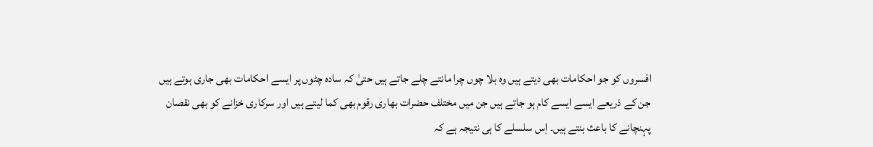افسروں کو جو احکامات بھی دیتے ہیں وہ بلا چوں چرا مانتے چلے جاتے ہیں حتیٰ کہ سادہ چٹوں پر ایسے احکامات بھی جاری ہوتے ہیں جن کے ذریعے ایسے ایسے کام ہو جاتے ہیں جن میں مختلف حضرات بھاری رقوم بھی کما لیتے ہیں اور سرکاری خزانے کو بھی نقصان پہنچانے کا باعث بنتے ہیں۔ اِس سلسلے کا ہی نتیجہ ہے کہ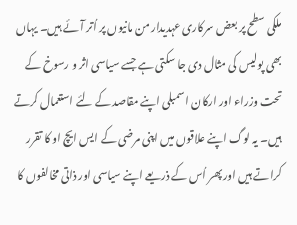ملکی سطح پر بعض سرکاری عہدیدار من مانیوں پر اُتر آئے ہیں۔ یہاں بھی پولیس کی مثال دی جا سکتی ہے جسے سیاسی اثر و رسوخ کے تحت وزراء اور ارکان اسمبلی اپنے مقاصد کے لئے استعمال کرتے ہیں۔ یہ لوگ اپنے علاقوں میں اپنی مرضی کے ایس ایچ او کا تقرر کراتے ہیں اور پھر اُس کے ذریعے اپنے سیاسی اور ذاتی مخالفوں کا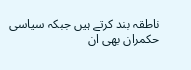ناطقہ بند کرتے ہیں جبکہ سیاسی حکمران بھی ان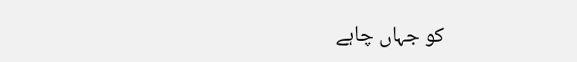کو جہاں چاہے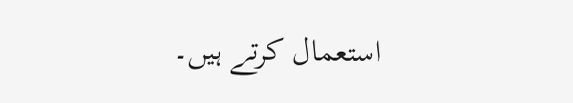استعمال کرتے ہیں۔